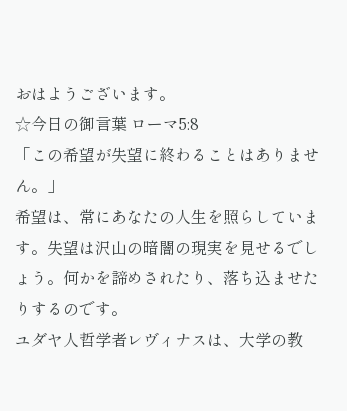おはようございます。
☆今日の御言葉 ローマ5:8
「この希望が失望に終わることはありません。」
希望は、常にあなたの人生を照らしています。失望は沢山の暗闇の現実を見せるでしょう。何かを諦めされたり、落ち込ませたりするのです。
ユダヤ人哲学者レヴィナスは、大学の教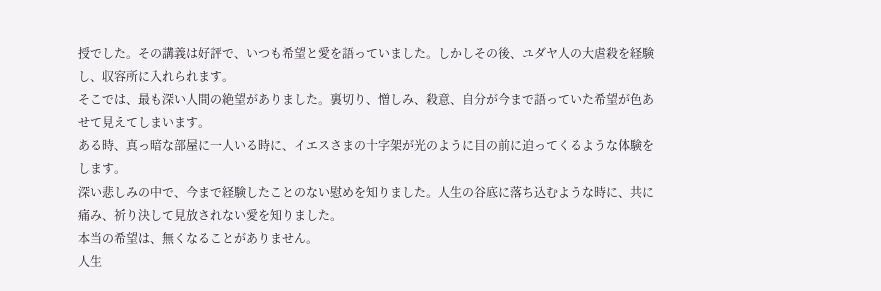授でした。その講義は好評で、いつも希望と愛を語っていました。しかしその後、ユダヤ人の大虐殺を経験し、収容所に入れられます。
そこでは、最も深い人間の絶望がありました。裏切り、憎しみ、殺意、自分が今まで語っていた希望が色あせて見えてしまいます。
ある時、真っ暗な部屋に一人いる時に、イエスさまの十字架が光のように目の前に迫ってくるような体験をします。
深い悲しみの中で、今まで経験したことのない慰めを知りました。人生の谷底に落ち込むような時に、共に痛み、祈り決して見放されない愛を知りました。
本当の希望は、無くなることがありません。
人生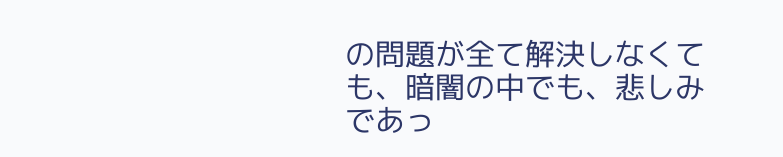の問題が全て解決しなくても、暗闇の中でも、悲しみであっ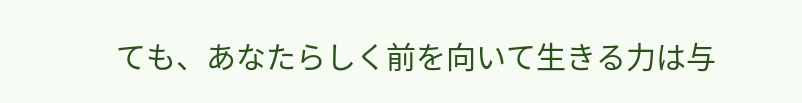ても、あなたらしく前を向いて生きる力は与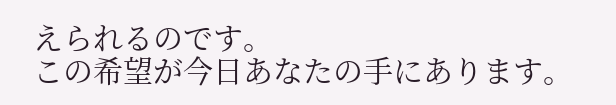えられるのです。
この希望が今日あなたの手にあります。